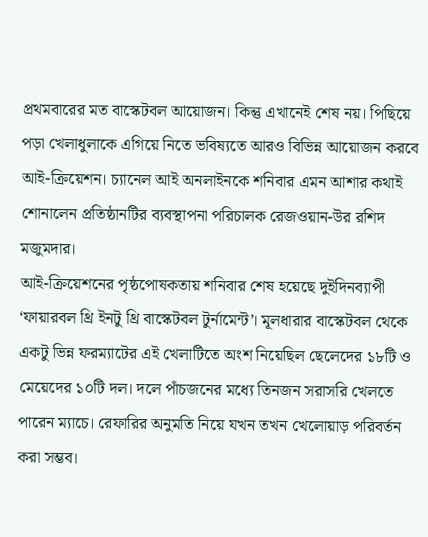প্রথমবারের মত বাস্কেটবল আয়োজন। কিন্তু এখানেই শেষ নয়। পিছিয়ে পড়া খেলাধুলাকে এগিয়ে নিতে ভবিষ্যতে আরও বিভিন্ন আয়োজন করবে আই-ক্রিয়েশন। চ্যানেল আই অনলাইনকে শনিবার এমন আশার কথাই শোনালেন প্রতিষ্ঠানটির ব্যবস্থাপনা পরিচালক রেজওয়ান-উর রশিদ মজুমদার।
আই-ক্রিয়েশনের পৃষ্ঠপোষকতায় শনিবার শেষ হয়েছে দুইদিনব্যাপী ‘ফায়ারবল থ্রি ইনটু থ্রি বাস্কেটবল টুর্নামেন্ট’। মূলধারার বাস্কেটবল থেকে একটু ভিন্ন ফরম্যাটের এই খেলাটিতে অংশ নিয়েছিল ছেলেদের ১৮টি ও মেয়েদের ১০টি দল। দলে পাঁচজনের মধ্যে তিনজন সরাসরি খেলতে পারেন ম্যাচে। রেফারির অনুমতি নিয়ে যখন তখন খেলোয়াড় পরিবর্তন করা সম্ভব।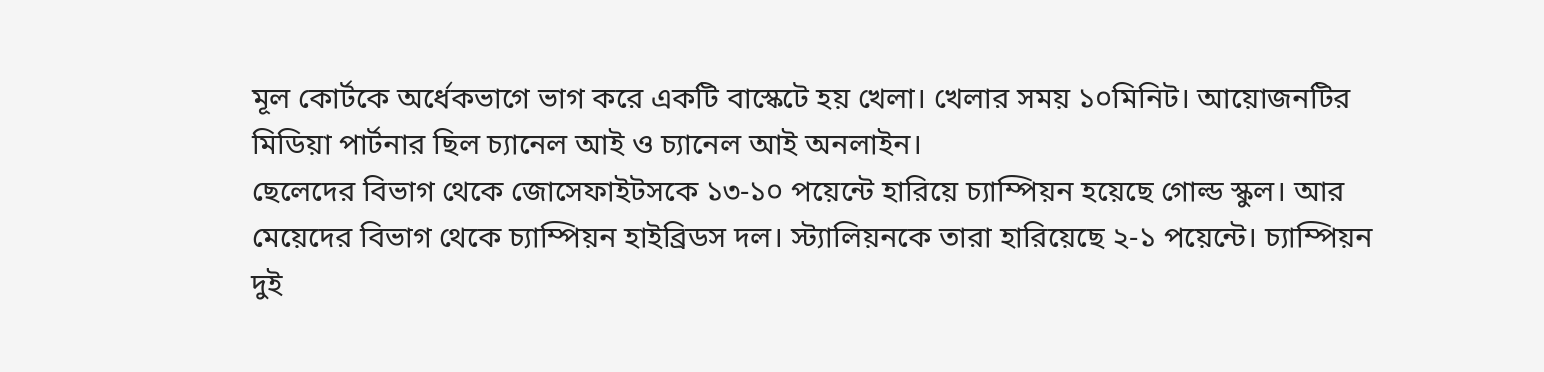মূল কোর্টকে অর্ধেকভাগে ভাগ করে একটি বাস্কেটে হয় খেলা। খেলার সময় ১০মিনিট। আয়োজনটির মিডিয়া পার্টনার ছিল চ্যানেল আই ও চ্যানেল আই অনলাইন।
ছেলেদের বিভাগ থেকে জোসেফাইটসকে ১৩-১০ পয়েন্টে হারিয়ে চ্যাম্পিয়ন হয়েছে গোল্ড স্কুল। আর মেয়েদের বিভাগ থেকে চ্যাম্পিয়ন হাইব্রিডস দল। স্ট্যালিয়নকে তারা হারিয়েছে ২-১ পয়েন্টে। চ্যাম্পিয়ন দুই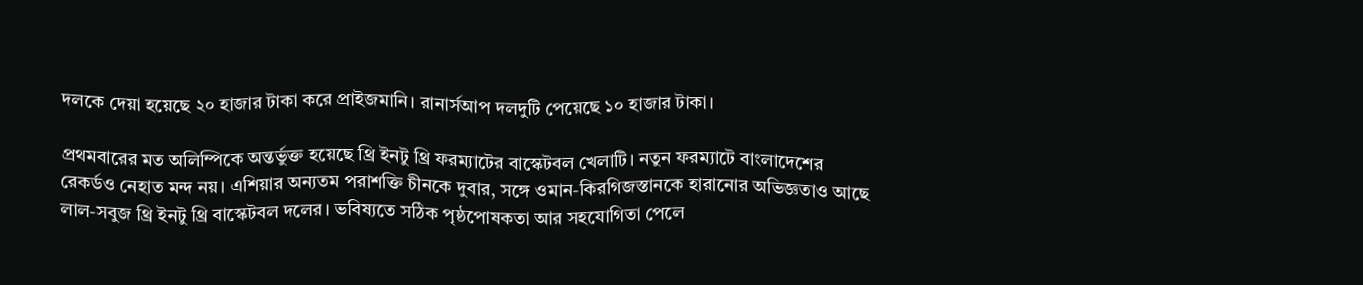দলকে দেয়া হয়েছে ২০ হাজার টাকা করে প্রাইজমানি। রানার্সআপ দলদুটি পেয়েছে ১০ হাজার টাকা।

প্রথমবারের মত অলিম্পিকে অন্তর্ভুক্ত হয়েছে থ্রি ইনটু থ্রি ফরম্যাটের বাস্কেটবল খেলাটি। নতুন ফরম্যাটে বাংলাদেশের রেকর্ডও নেহাত মন্দ নয়। এশিয়ার অন্যতম পরাশক্তি চীনকে দুবার, সঙ্গে ওমান-কিরগিজস্তানকে হারানোর অভিজ্ঞতাও আছে লাল-সবুজ থ্রি ইনটু থ্রি বাস্কেটবল দলের। ভবিষ্যতে সঠিক পৃষ্ঠপোষকতা আর সহযোগিতা পেলে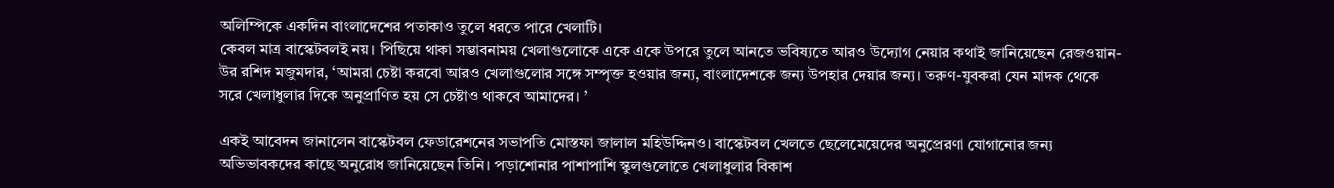অলিম্পিকে একদিন বাংলাদেশের পতাকাও তুলে ধরতে পারে খেলাটি।
কেবল মাত্র বাস্কেটবলই নয়। পিছিয়ে থাকা সম্ভাবনাময় খেলাগুলোকে একে একে উপরে তুলে আনতে ভবিষ্যতে আরও উদ্যোগ নেয়ার কথাই জানিয়েছেন রেজওয়ান-উর রশিদ মজুমদার, ‘আমরা চেষ্টা করবো আরও খেলাগুলোর সঙ্গে সম্পৃক্ত হওয়ার জন্য, বাংলাদেশকে জন্য উপহার দেয়ার জন্য। তরুণ-যুবকরা যেন মাদক থেকে সরে খেলাধুলার দিকে অনুপ্রাণিত হয় সে চেষ্টাও থাকবে আমাদের। ’

একই আবেদন জানালেন বাস্কেটবল ফেডারেশনের সভাপতি মোস্তফা জালাল মহিউদ্দিনও। বাস্কেটবল খেলতে ছেলেমেয়েদের অনুপ্রেরণা যোগানোর জন্য অভিভাবকদের কাছে অনুরোধ জানিয়েছেন তিনি। পড়াশোনার পাশাপাশি স্কুলগুলোতে খেলাধুলার বিকাশ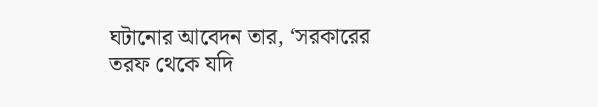ঘটানোর আবেদন তার, ‘সরকারের তরফ থেকে যদি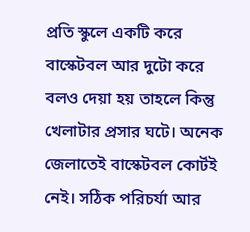প্রতি স্কুলে একটি করে বাস্কেটবল আর দুটো করে বলও দেয়া হয় তাহলে কিন্তু খেলাটার প্রসার ঘটে। অনেক জেলাতেই বাস্কেটবল কোর্টই নেই। সঠিক পরিচর্যা আর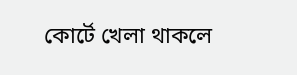কোর্টে খেলা থাকলে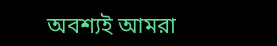অবশ্যই আমরা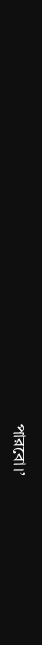পারবো।’